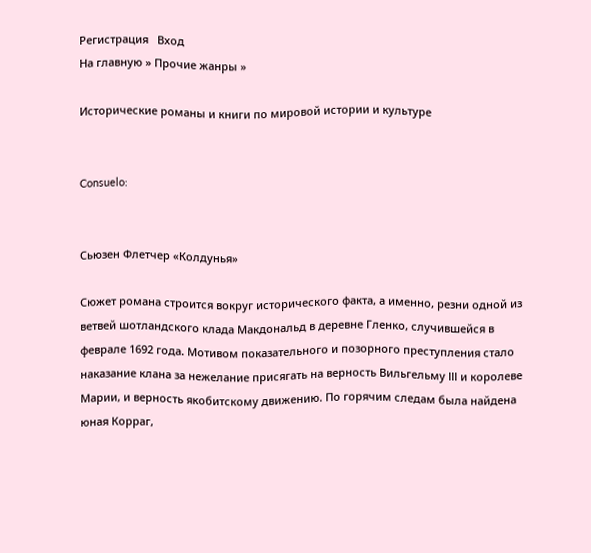Регистрация   Вход
На главную » Прочие жанры »

Исторические романы и книги по мировой истории и культуре


Consuelo:


Сьюзен Флетчер «Колдунья»

Сюжет романа строится вокруг исторического факта, а именно, резни одной из ветвей шотландского клада Макдональд в деревне Гленко, случившейся в феврале 1692 года. Мотивом показательного и позорного преступления стало наказание клана за нежелание присягать на верность Вильгельму III и королеве Марии, и верность якобитскому движению. По горячим следам была найдена юная Корраг,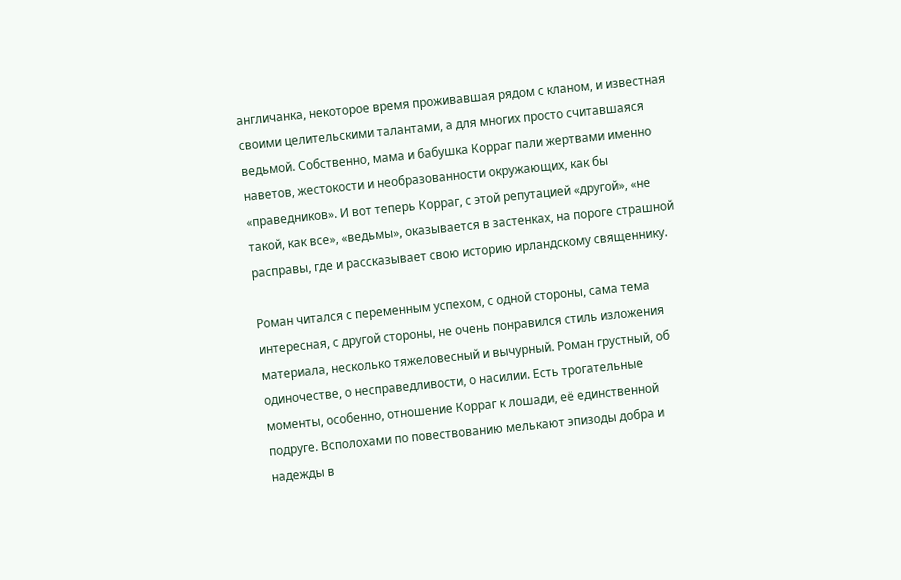англичанка, некоторое время проживавшая рядом с кланом, и известная своими целительскими талантами, а для многих просто считавшаяся ведьмой. Собственно, мама и бабушка Корраг пали жертвами именно наветов, жестокости и необразованности окружающих, как бы «праведников». И вот теперь Корраг, с этой репутацией «другой», «не такой, как все», «ведьмы», оказывается в застенках, на пороге страшной расправы, где и рассказывает свою историю ирландскому священнику.

Роман читался с переменным успехом, с одной стороны, сама тема интересная, с другой стороны, не очень понравился стиль изложения материала, несколько тяжеловесный и вычурный. Роман грустный, об одиночестве, о несправедливости, о насилии. Есть трогательные моменты, особенно, отношение Корраг к лошади, её единственной подруге. Всполохами по повествованию мелькают эпизоды добра и надежды в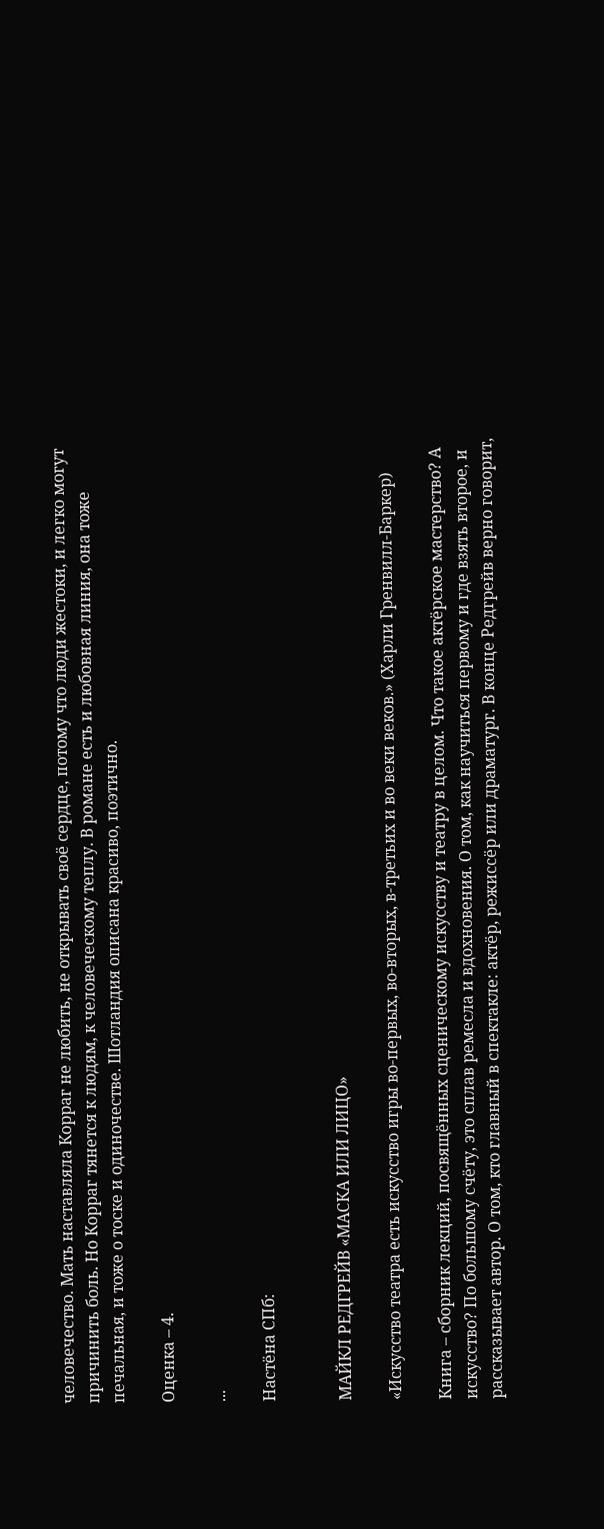человечество. Мать наставляла Корраг не любить, не открывать своё сердце, потому что люди жестоки, и легко могут причинить боль. Но Корраг тянется к людям, к человеческому теплу. В романе есть и любовная линия, она тоже печальная, и тоже о тоске и одиночестве. Шотландия описана красиво, поэтично.

Оценка – 4.

...

Настёна СПб:


МАЙКЛ РЕДГРЕЙВ «МАСКА ИЛИ ЛИЦО»

«Искусство театра есть искусство игры во-первых, во-вторых, в-третьих и во веки веков.» (Харли Гренвилл-Баркер)

Книга – сборник лекций, посвящённых сценическому искусству и театру в целом. Что такое актёрское мастерство? А искусство? По большому счёту, это сплав ремесла и вдохновения. О том, как научиться первому и где взять второе, и рассказывает автор. О том, кто главный в спектакле: актёр, режиссёр или драматург. В конце Редгрейв верно говорит,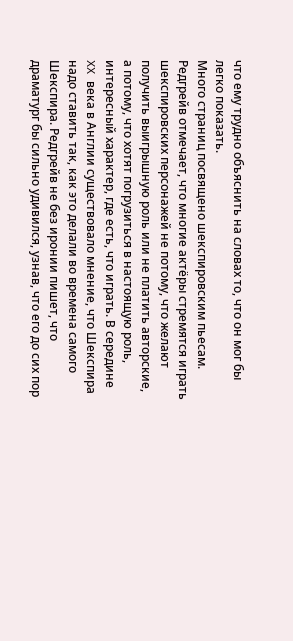что ему трудно объяснить на словах то, что он мог бы легко показать.
Много страниц посвящено шекспировским пьесам. Редгрейв отмечает, что многие актёры стремятся играть шекспировских персонажей не потому, что желают получить выигрышную роль или не платить авторские, а потому, что хотят погрузиться в настоящую роль, интересный характер, где есть, что играть. В середине XX века в Англии существовало мнение, что Шекспира надо ставить так, как это делали во времена самого Шекспира. Редгрейв не без иронии пишет, что драматург бы сильно удивился, узнав, что его до сих пор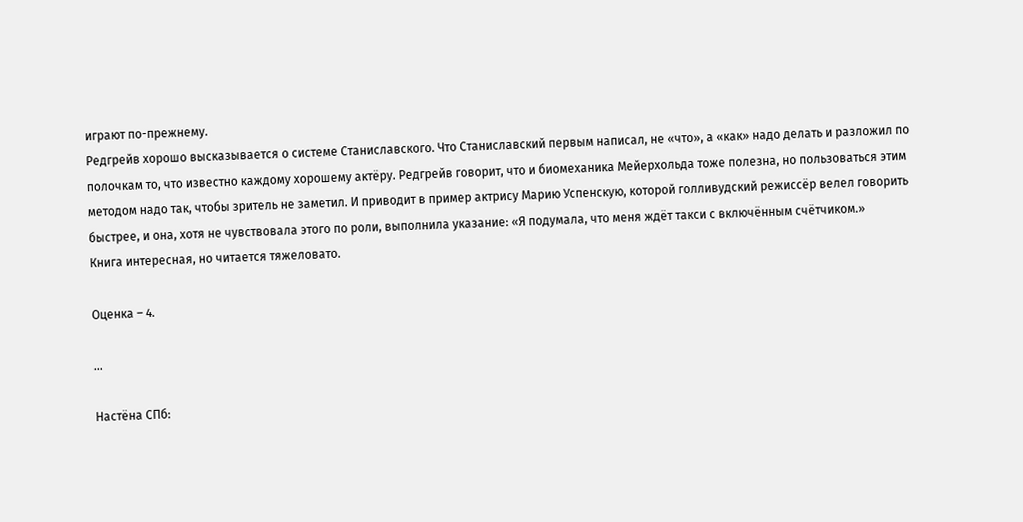играют по-прежнему.
Редгрейв хорошо высказывается о системе Станиславского. Что Станиславский первым написал, не «что», а «как» надо делать и разложил по полочкам то, что известно каждому хорошему актёру. Редгрейв говорит, что и биомеханика Мейерхольда тоже полезна, но пользоваться этим методом надо так, чтобы зритель не заметил. И приводит в пример актрису Марию Успенскую, которой голливудский режиссёр велел говорить быстрее, и она, хотя не чувствовала этого по роли, выполнила указание: «Я подумала, что меня ждёт такси с включённым счётчиком.»
Книга интересная, но читается тяжеловато.

Оценка – 4.

...

Настёна СПб: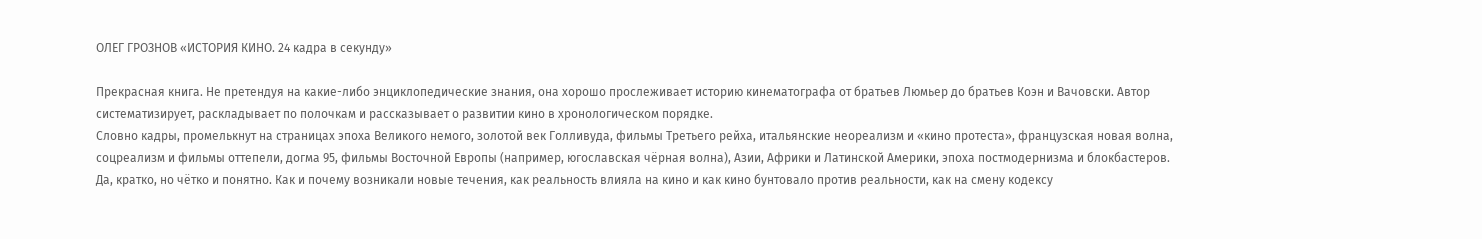ОЛЕГ ГРОЗНОВ «ИСТОРИЯ КИНО. 24 кадра в секунду»

Прекрасная книга. Не претендуя на какие-либо энциклопедические знания, она хорошо прослеживает историю кинематографа от братьев Люмьер до братьев Коэн и Вачовски. Автор систематизирует, раскладывает по полочкам и рассказывает о развитии кино в хронологическом порядке.
Словно кадры, промелькнут на страницах эпоха Великого немого, золотой век Голливуда, фильмы Третьего рейха, итальянские неореализм и «кино протеста», французская новая волна, соцреализм и фильмы оттепели, догма 95, фильмы Восточной Европы (например, югославская чёрная волна), Азии, Африки и Латинской Америки, эпоха постмодернизма и блокбастеров.
Да, кратко, но чётко и понятно. Как и почему возникали новые течения, как реальность влияла на кино и как кино бунтовало против реальности, как на смену кодексу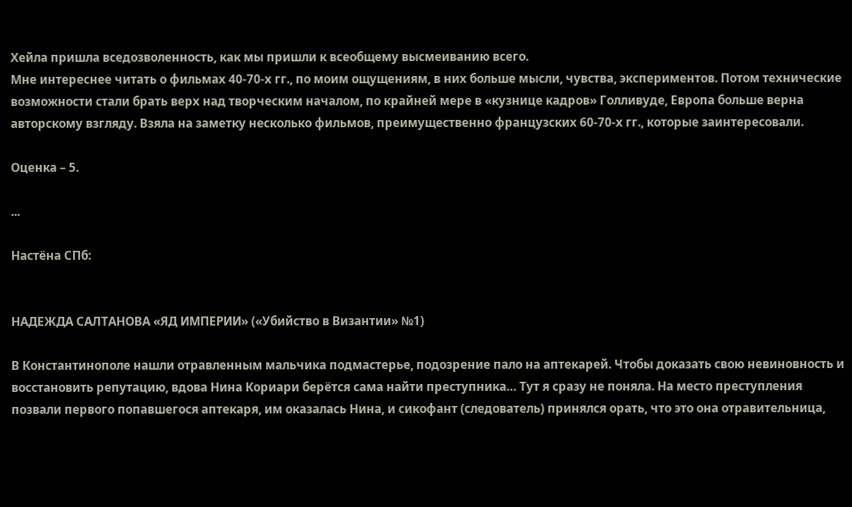Хейла пришла вседозволенность, как мы пришли к всеобщему высмеиванию всего.
Мне интереснее читать о фильмах 40-70-х гг., по моим ощущениям, в них больше мысли, чувства, экспериментов. Потом технические возможности стали брать верх над творческим началом, по крайней мере в «кузнице кадров» Голливуде, Европа больше верна авторскому взгляду. Взяла на заметку несколько фильмов, преимущественно французских 60-70-х гг., которые заинтересовали.

Оценка – 5.

...

Настёна СПб:


НАДЕЖДА САЛТАНОВА «ЯД ИМПЕРИИ» («Убийство в Византии» №1)

В Константинополе нашли отравленным мальчика подмастерье, подозрение пало на аптекарей. Чтобы доказать свою невиновность и восстановить репутацию, вдова Нина Кориари берётся сама найти преступника… Тут я сразу не поняла. На место преступления позвали первого попавшегося аптекаря, им оказалась Нина, и сикофант (следователь) принялся орать, что это она отравительница,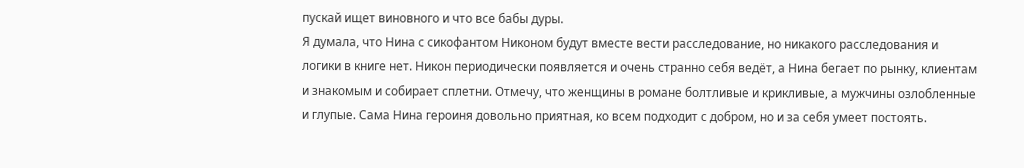пускай ищет виновного и что все бабы дуры.
Я думала, что Нина с сикофантом Никоном будут вместе вести расследование, но никакого расследования и логики в книге нет. Никон периодически появляется и очень странно себя ведёт, а Нина бегает по рынку, клиентам и знакомым и собирает сплетни. Отмечу, что женщины в романе болтливые и крикливые, а мужчины озлобленные и глупые. Сама Нина героиня довольно приятная, ко всем подходит с добром, но и за себя умеет постоять.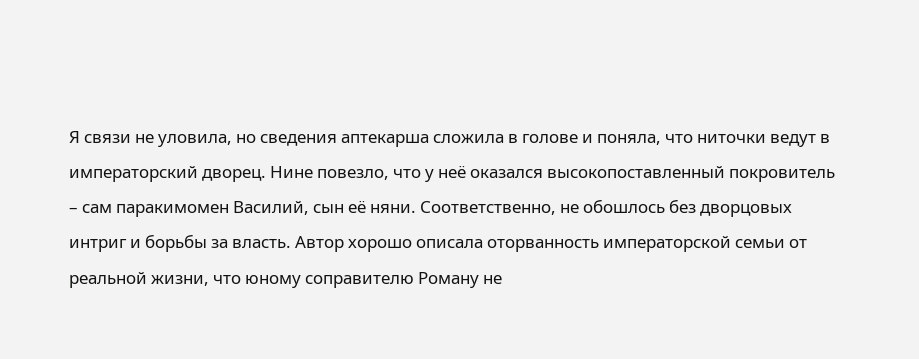Я связи не уловила, но сведения аптекарша сложила в голове и поняла, что ниточки ведут в императорский дворец. Нине повезло, что у неё оказался высокопоставленный покровитель – сам паракимомен Василий, сын её няни. Соответственно, не обошлось без дворцовых интриг и борьбы за власть. Автор хорошо описала оторванность императорской семьи от реальной жизни, что юному соправителю Роману не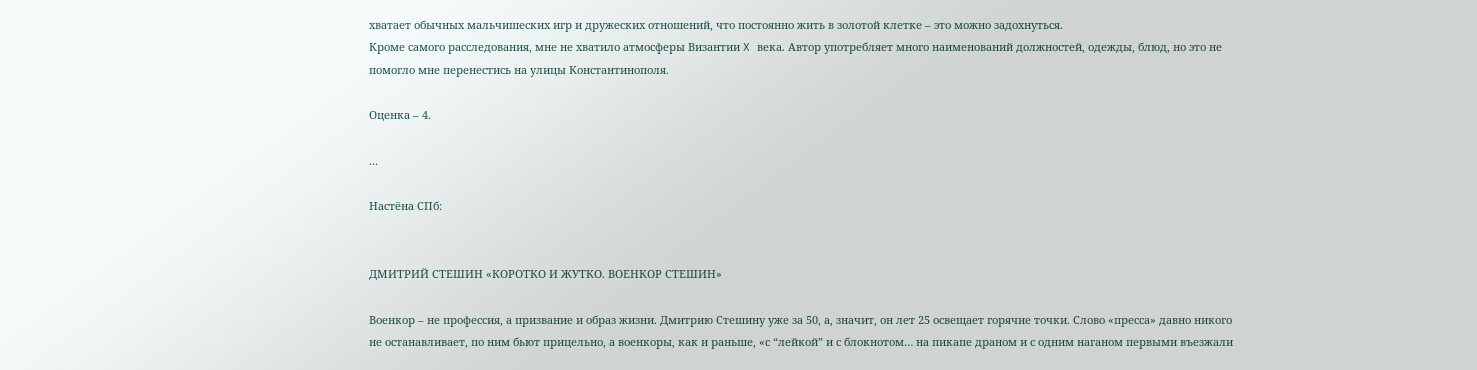хватает обычных мальчишеских игр и дружеских отношений, что постоянно жить в золотой клетке – это можно задохнуться.
Кроме самого расследования, мне не хватило атмосферы Византии X века. Автор употребляет много наименований должностей, одежды, блюд, но это не помогло мне перенестись на улицы Константинополя.

Оценка – 4.

...

Настёна СПб:


ДМИТРИЙ СТЕШИН «КОРОТКО И ЖУТКО. ВОЕНКОР СТЕШИН»

Военкор – не профессия, а призвание и образ жизни. Дмитрию Стешину уже за 50, а, значит, он лет 25 освещает горячие точки. Слово «пресса» давно никого не останавливает, по ним бьют прицельно, а военкоры, как и раньше, «с “лейкой” и с блокнотом… на пикапе драном и с одним наганом первыми въезжали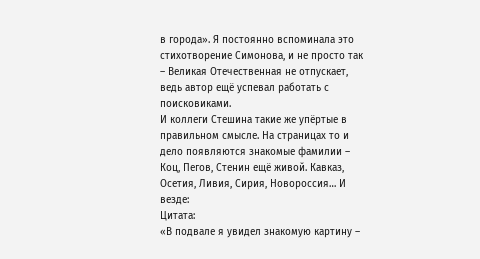в города». Я постоянно вспоминала это стихотворение Симонова, и не просто так – Великая Отечественная не отпускает, ведь автор ещё успевал работать с поисковиками.
И коллеги Стешина такие же упёртые в правильном смысле. На страницах то и дело появляются знакомые фамилии – Коц, Пегов, Стенин ещё живой. Кавказ, Осетия, Ливия, Сирия, Новороссия… И везде:
Цитата:
«В подвале я увидел знакомую картину –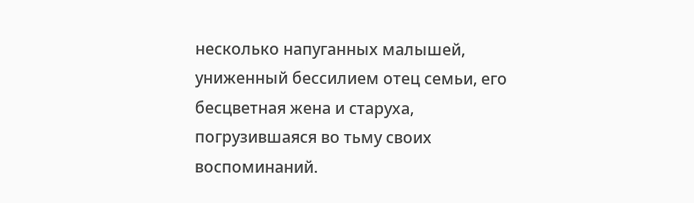несколько напуганных малышей, униженный бессилием отец семьи, его бесцветная жена и старуха, погрузившаяся во тьму своих воспоминаний.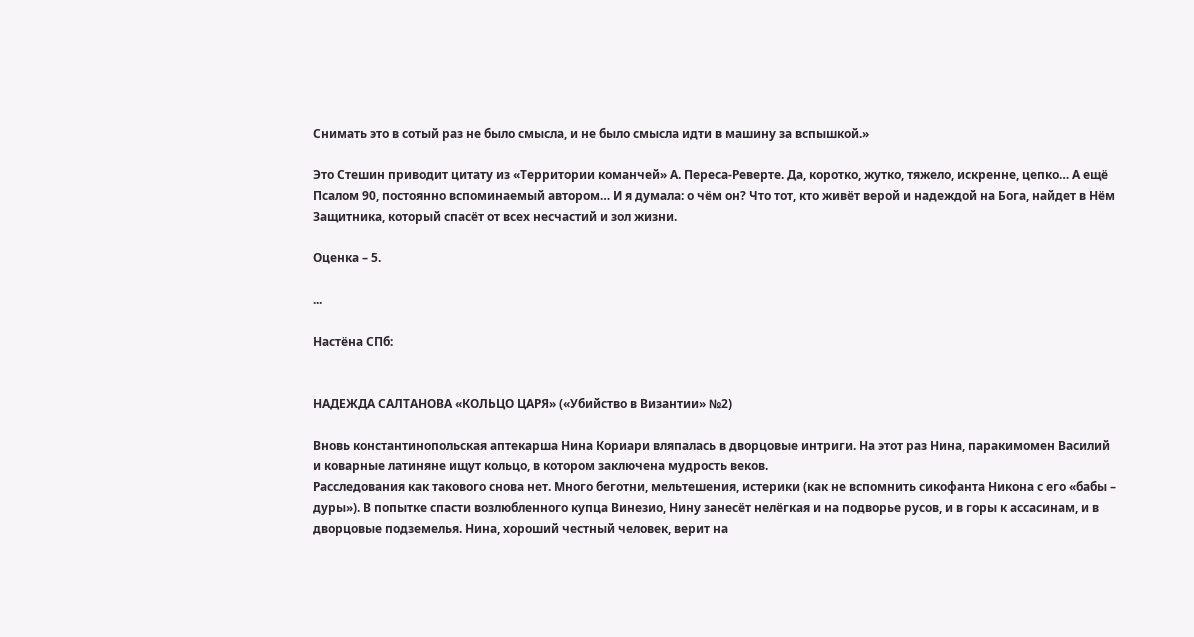Снимать это в сотый раз не было смысла, и не было смысла идти в машину за вспышкой.»

Это Стешин приводит цитату из «Территории команчей» А. Переса-Реверте. Да, коротко, жутко, тяжело, искренне, цепко… А ещё Псалом 90, постоянно вспоминаемый автором… И я думала: о чём он? Что тот, кто живёт верой и надеждой на Бога, найдет в Нём Защитника, который спасёт от всех несчастий и зол жизни.

Оценка – 5.

...

Настёна СПб:


НАДЕЖДА САЛТАНОВА «КОЛЬЦО ЦАРЯ» («Убийство в Византии» №2)

Вновь константинопольская аптекарша Нина Кориари вляпалась в дворцовые интриги. На этот раз Нина, паракимомен Василий и коварные латиняне ищут кольцо, в котором заключена мудрость веков.
Расследования как такового снова нет. Много беготни, мельтешения, истерики (как не вспомнить сикофанта Никона с его «бабы – дуры»). В попытке спасти возлюбленного купца Винезио, Нину занесёт нелёгкая и на подворье русов, и в горы к ассасинам, и в дворцовые подземелья. Нина, хороший честный человек, верит на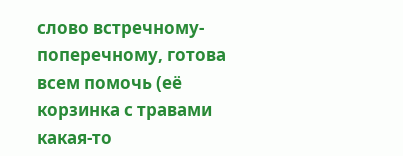слово встречному-поперечному, готова всем помочь (её корзинка с травами какая-то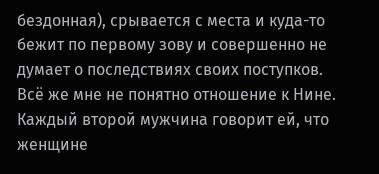бездонная), срывается с места и куда-то бежит по первому зову и совершенно не думает о последствиях своих поступков.
Всё же мне не понятно отношение к Нине. Каждый второй мужчина говорит ей, что женщине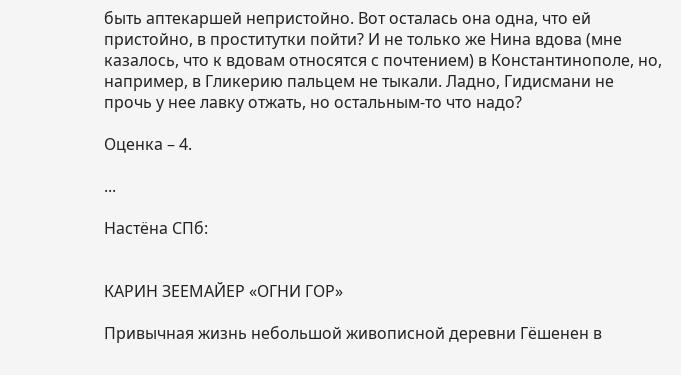быть аптекаршей непристойно. Вот осталась она одна, что ей пристойно, в проститутки пойти? И не только же Нина вдова (мне казалось, что к вдовам относятся с почтением) в Константинополе, но, например, в Гликерию пальцем не тыкали. Ладно, Гидисмани не прочь у нее лавку отжать, но остальным-то что надо?

Оценка – 4.

...

Настёна СПб:


КАРИН ЗЕЕМАЙЕР «ОГНИ ГОР»

Привычная жизнь небольшой живописной деревни Гёшенен в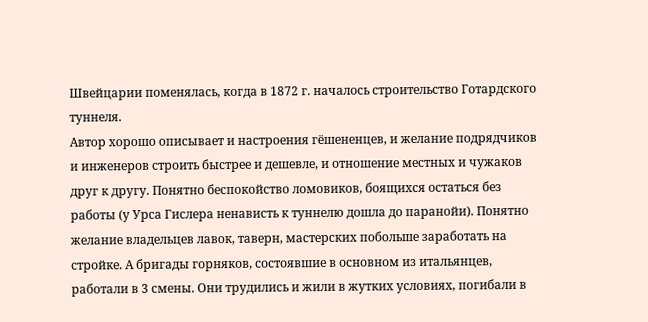Швейцарии поменялась, когда в 1872 г. началось строительство Готардского туннеля.
Автор хорошо описывает и настроения гёшененцев, и желание подрядчиков и инженеров строить быстрее и дешевле, и отношение местных и чужаков друг к другу. Понятно беспокойство ломовиков, боящихся остаться без работы (у Урса Гислера ненависть к туннелю дошла до паранойи). Понятно желание владельцев лавок, таверн, мастерских побольше заработать на стройке. А бригады горняков, состоявшие в основном из итальянцев, работали в 3 смены. Они трудились и жили в жутких условиях, погибали в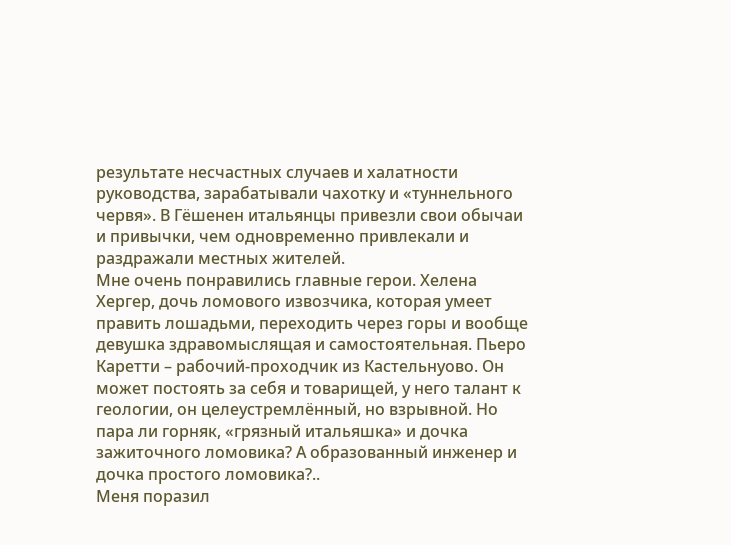результате несчастных случаев и халатности руководства, зарабатывали чахотку и «туннельного червя». В Гёшенен итальянцы привезли свои обычаи и привычки, чем одновременно привлекали и раздражали местных жителей.
Мне очень понравились главные герои. Хелена Хергер, дочь ломового извозчика, которая умеет править лошадьми, переходить через горы и вообще девушка здравомыслящая и самостоятельная. Пьеро Каретти – рабочий-проходчик из Кастельнуово. Он может постоять за себя и товарищей, у него талант к геологии, он целеустремлённый, но взрывной. Но пара ли горняк, «грязный итальяшка» и дочка зажиточного ломовика? А образованный инженер и дочка простого ломовика?..
Меня поразил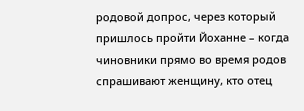родовой допрос, через который пришлось пройти Йоханне – когда чиновники прямо во время родов спрашивают женщину, кто отец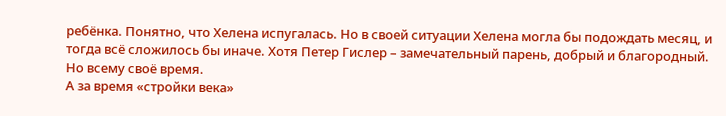ребёнка. Понятно, что Хелена испугалась. Но в своей ситуации Хелена могла бы подождать месяц, и тогда всё сложилось бы иначе. Хотя Петер Гислер – замечательный парень, добрый и благородный. Но всему своё время.
А за время «стройки века»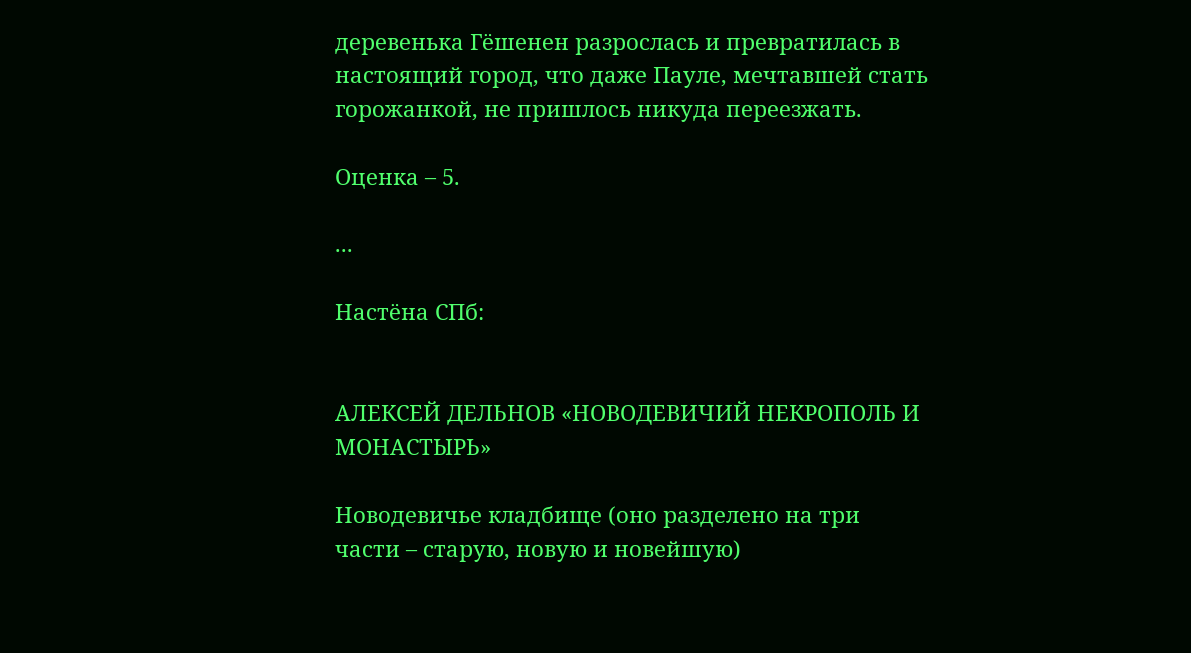деревенька Гёшенен разрослась и превратилась в настоящий город, что даже Пауле, мечтавшей стать горожанкой, не пришлось никуда переезжать.

Оценка – 5.

...

Настёна СПб:


АЛЕКСЕЙ ДЕЛЬНОВ «НОВОДЕВИЧИЙ НЕКРОПОЛЬ И МОНАСТЫРЬ»

Новодевичье кладбище (оно разделено на три части – старую, новую и новейшую)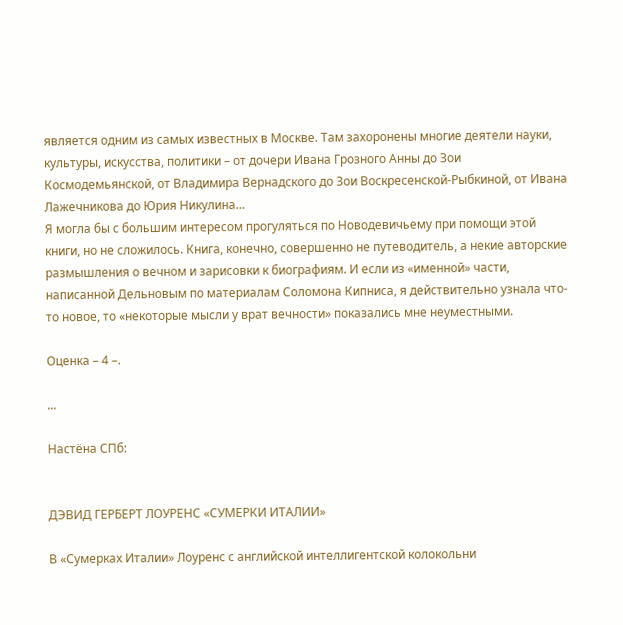является одним из самых известных в Москве. Там захоронены многие деятели науки, культуры, искусства, политики – от дочери Ивана Грозного Анны до Зои Космодемьянской, от Владимира Вернадского до Зои Воскресенской-Рыбкиной, от Ивана Лажечникова до Юрия Никулина…
Я могла бы с большим интересом прогуляться по Новодевичьему при помощи этой книги, но не сложилось. Книга, конечно, совершенно не путеводитель, а некие авторские размышления о вечном и зарисовки к биографиям. И если из «именной» части, написанной Дельновым по материалам Соломона Кипниса, я действительно узнала что-то новое, то «некоторые мысли у врат вечности» показались мне неуместными.

Оценка – 4 –.

...

Настёна СПб:


ДЭВИД ГЕРБЕРТ ЛОУРЕНС «СУМЕРКИ ИТАЛИИ»

В «Сумерках Италии» Лоуренс с английской интеллигентской колокольни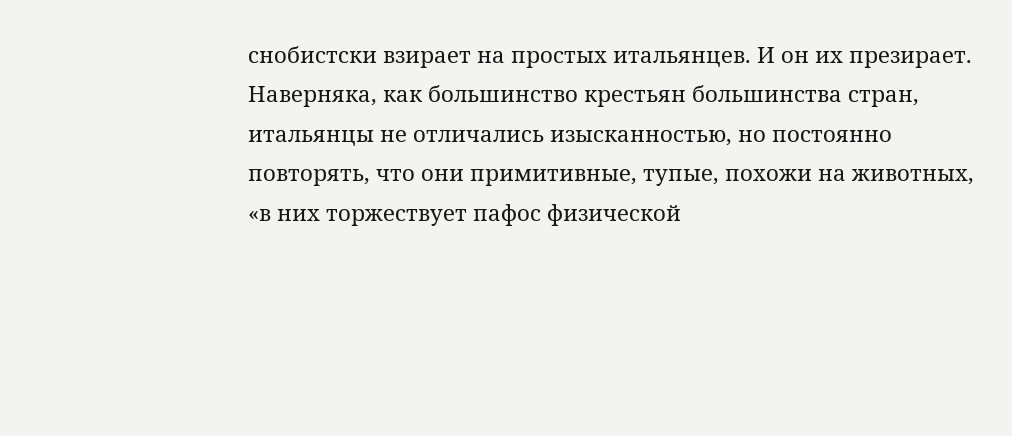снобистски взирает на простых итальянцев. И он их презирает. Наверняка, как большинство крестьян большинства стран, итальянцы не отличались изысканностью, но постоянно повторять, что они примитивные, тупые, похожи на животных, «в них торжествует пафос физической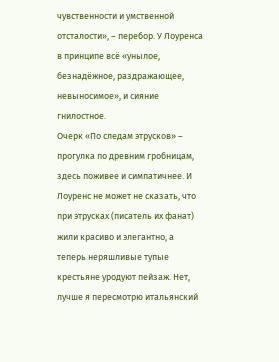чувственности и умственной отсталости», – перебор. У Лоуренса в принципе всё «унылое, безнадёжное, раздражающее, невыносимое», и сияние гнилостное.
Очерк «По следам этрусков» – прогулка по древним гробницам, здесь поживее и симпатичнее. И Лоуренс не может не сказать, что при этрусках (писатель их фанат) жили красиво и элегантно, а теперь неряшливые тупые крестьяне уродуют пейзаж. Нет, лучше я пересмотрю итальянский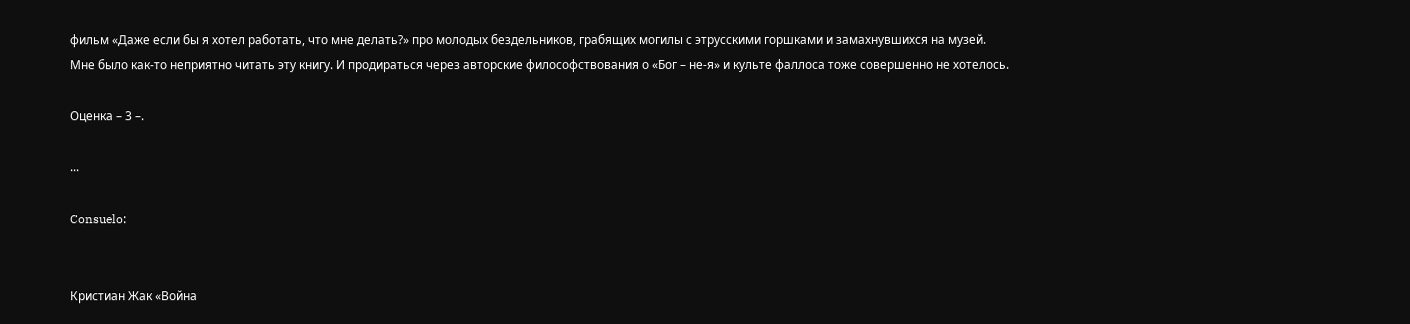фильм «Даже если бы я хотел работать, что мне делать?» про молодых бездельников, грабящих могилы с этрусскими горшками и замахнувшихся на музей.
Мне было как-то неприятно читать эту книгу. И продираться через авторские философствования о «Бог – не-я» и культе фаллоса тоже совершенно не хотелось.

Оценка – 3 –.

...

Consuelo:


Кристиан Жак «Война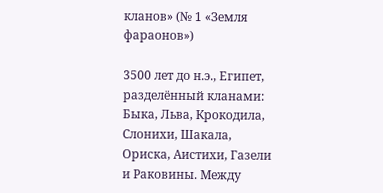кланов» (№ 1 «Земля фараонов»)

3500 лет до н.э., Египет, разделённый кланами: Быка, Льва, Крокодила, Слонихи, Шакала, Ориска, Аистихи, Газели и Раковины. Между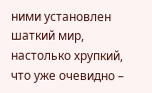ними установлен шаткий мир, настолько хрупкий, что уже очевидно –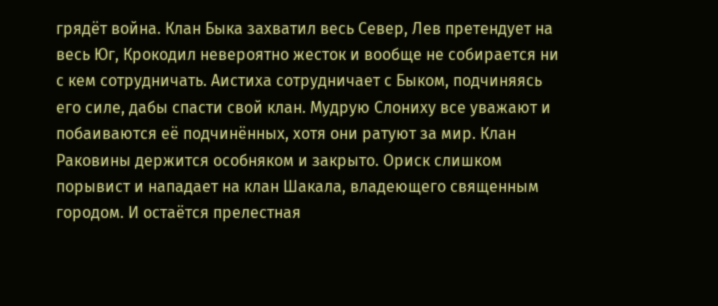грядёт война. Клан Быка захватил весь Север, Лев претендует на весь Юг, Крокодил невероятно жесток и вообще не собирается ни с кем сотрудничать. Аистиха сотрудничает с Быком, подчиняясь его силе, дабы спасти свой клан. Мудрую Слониху все уважают и побаиваются её подчинённых, хотя они ратуют за мир. Клан Раковины держится особняком и закрыто. Ориск слишком порывист и нападает на клан Шакала, владеющего священным городом. И остаётся прелестная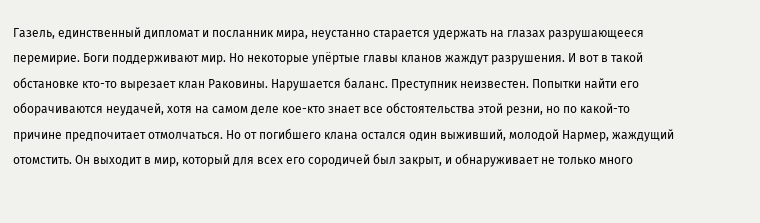Газель, единственный дипломат и посланник мира, неустанно старается удержать на глазах разрушающееся перемирие. Боги поддерживают мир. Но некоторые упёртые главы кланов жаждут разрушения. И вот в такой обстановке кто-то вырезает клан Раковины. Нарушается баланс. Преступник неизвестен. Попытки найти его оборачиваются неудачей, хотя на самом деле кое-кто знает все обстоятельства этой резни, но по какой-то причине предпочитает отмолчаться. Но от погибшего клана остался один выживший, молодой Нармер, жаждущий отомстить. Он выходит в мир, который для всех его сородичей был закрыт, и обнаруживает не только много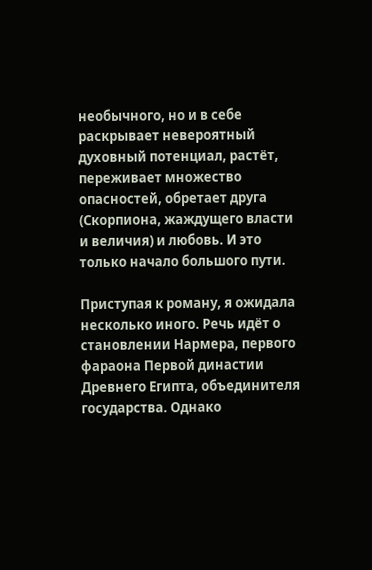необычного, но и в себе раскрывает невероятный духовный потенциал, растёт, переживает множество опасностей, обретает друга (Скорпиона, жаждущего власти и величия) и любовь. И это только начало большого пути.

Приступая к роману, я ожидала несколько иного. Речь идёт о становлении Нармера, первого фараона Первой династии Древнего Египта, объединителя государства. Однако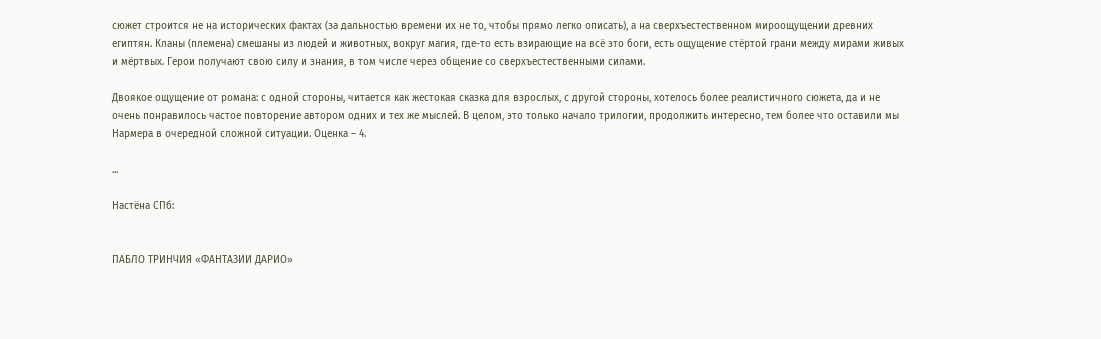сюжет строится не на исторических фактах (за дальностью времени их не то, чтобы прямо легко описать), а на сверхъестественном мироощущении древних египтян. Кланы (племена) смешаны из людей и животных, вокруг магия, где-то есть взирающие на всё это боги, есть ощущение стёртой грани между мирами живых и мёртвых. Герои получают свою силу и знания, в том числе через общение со сверхъестественными силами.

Двоякое ощущение от романа: с одной стороны, читается как жестокая сказка для взрослых, с другой стороны, хотелось более реалистичного сюжета, да и не очень понравилось частое повторение автором одних и тех же мыслей. В целом, это только начало трилогии, продолжить интересно, тем более что оставили мы Нармера в очередной сложной ситуации. Оценка – 4.

...

Настёна СПб:


ПАБЛО ТРИНЧИЯ «ФАНТАЗИИ ДАРИО»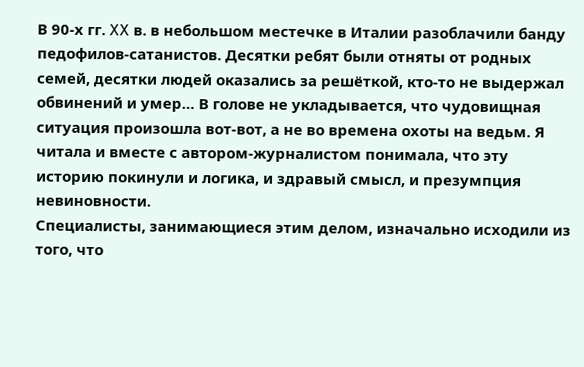В 90-х гг. XX в. в небольшом местечке в Италии разоблачили банду педофилов-сатанистов. Десятки ребят были отняты от родных семей, десятки людей оказались за решёткой, кто-то не выдержал обвинений и умер… В голове не укладывается, что чудовищная ситуация произошла вот-вот, а не во времена охоты на ведьм. Я читала и вместе с автором-журналистом понимала, что эту историю покинули и логика, и здравый смысл, и презумпция невиновности.
Специалисты, занимающиеся этим делом, изначально исходили из того, что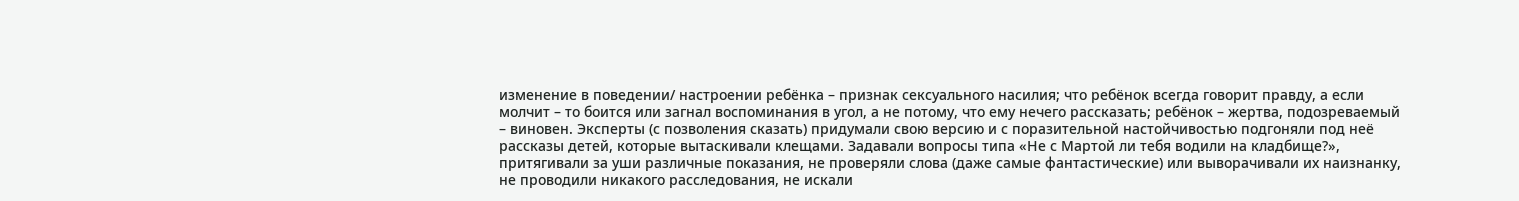изменение в поведении/ настроении ребёнка – признак сексуального насилия; что ребёнок всегда говорит правду, а если молчит – то боится или загнал воспоминания в угол, а не потому, что ему нечего рассказать; ребёнок – жертва, подозреваемый – виновен. Эксперты (с позволения сказать) придумали свою версию и с поразительной настойчивостью подгоняли под неё рассказы детей, которые вытаскивали клещами. Задавали вопросы типа «Не с Мартой ли тебя водили на кладбище?», притягивали за уши различные показания, не проверяли слова (даже самые фантастические) или выворачивали их наизнанку, не проводили никакого расследования, не искали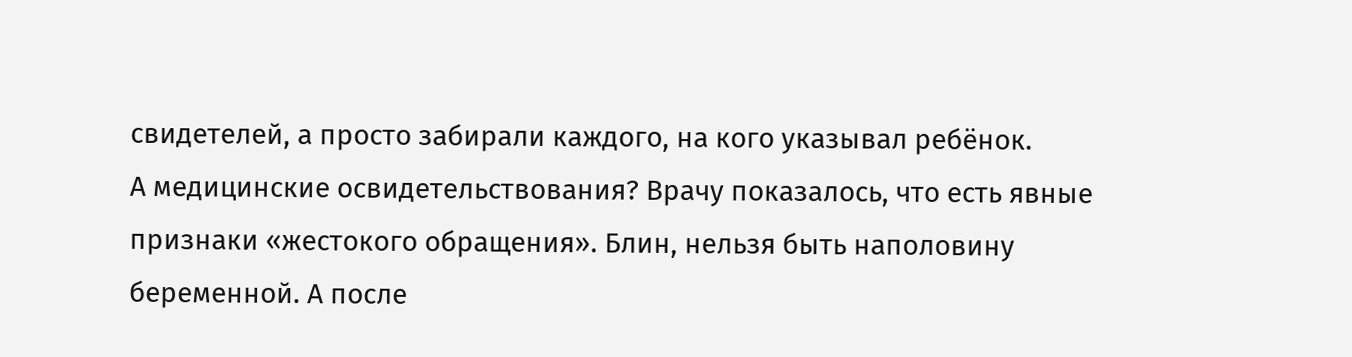свидетелей, а просто забирали каждого, на кого указывал ребёнок.
А медицинские освидетельствования? Врачу показалось, что есть явные признаки «жестокого обращения». Блин, нельзя быть наполовину беременной. А после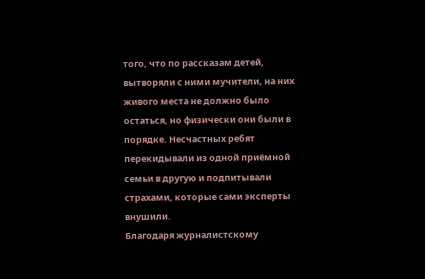того, что по рассказам детей, вытворяли с ними мучители, на них живого места не должно было остаться, но физически они были в порядке. Несчастных ребят перекидывали из одной приёмной семьи в другую и подпитывали страхами, которые сами эксперты внушили.
Благодаря журналистскому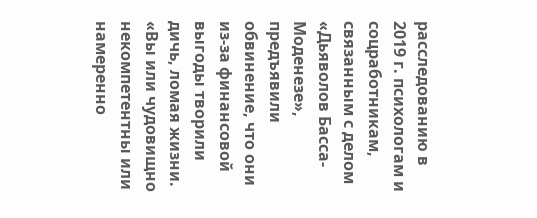расследованию в 2019 г. психологам и соцработникам, связанным с делом «Дьяволов Басса-Моденезе», предъявили обвинение, что они из-за финансовой выгоды творили дичь, ломая жизни. «Вы или чудовищно некомпетентны или намеренно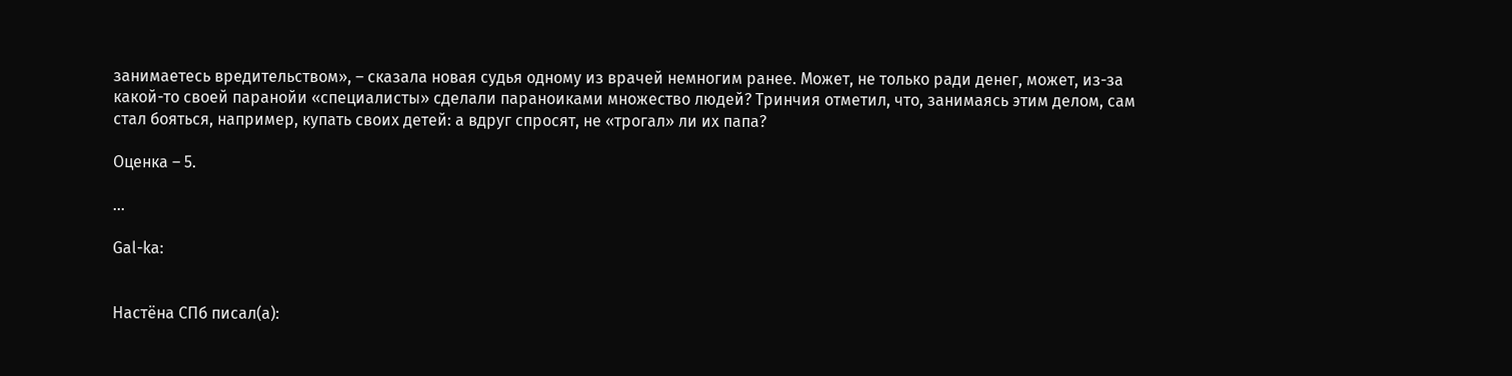занимаетесь вредительством», – сказала новая судья одному из врачей немногим ранее. Может, не только ради денег, может, из-за какой-то своей паранойи «специалисты» сделали параноиками множество людей? Тринчия отметил, что, занимаясь этим делом, сам стал бояться, например, купать своих детей: а вдруг спросят, не «трогал» ли их папа?

Оценка – 5.

...

Gal-ka:


Настёна СПб писал(а):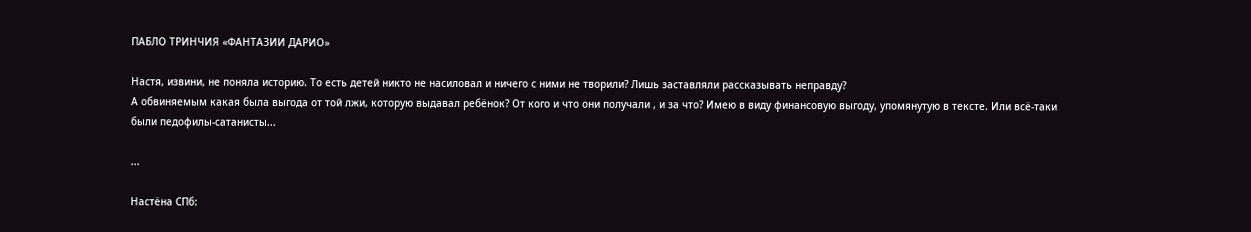ПАБЛО ТРИНЧИЯ «ФАНТАЗИИ ДАРИО»

Настя, извини, не поняла историю. То есть детей никто не насиловал и ничего с ними не творили? Лишь заставляли рассказывать неправду?
А обвиняемым какая была выгода от той лжи, которую выдавал ребёнок? От кого и что они получали , и за что? Имею в виду финансовую выгоду, упомянутую в тексте. Или всё-таки были педофилы-сатанисты...

...

Настёна СПб: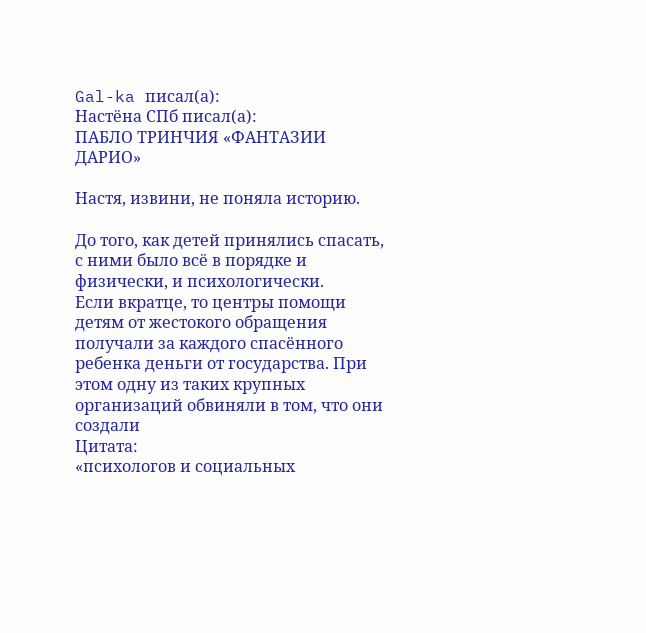Gal-ka писал(а):
Настёна СПб писал(а):
ПАБЛО ТРИНЧИЯ «ФАНТАЗИИ ДАРИО»

Настя, извини, не поняла историю.

До того, как детей принялись спасать, с ними было всё в порядке и физически, и психологически.
Если вкратце, то центры помощи детям от жестокого обращения получали за каждого спасённого ребенка деньги от государства. При этом одну из таких крупных организаций обвиняли в том, что они создали
Цитата:
«психологов и социальных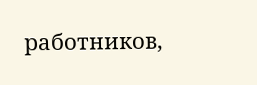работников,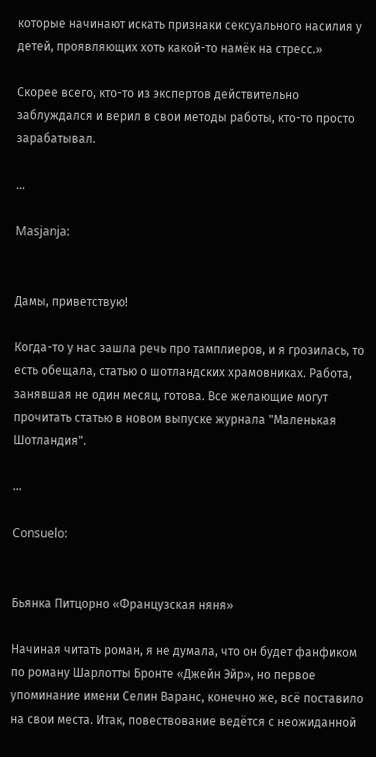которые начинают искать признаки сексуального насилия у детей, проявляющих хоть какой-то намёк на стресс.»

Скорее всего, кто-то из экспертов действительно заблуждался и верил в свои методы работы, кто-то просто зарабатывал.

...

Masjanja:


Дамы, приветствую!

Когда-то у нас зашла речь про тамплиеров, и я грозилась, то есть обещала, статью о шотландских храмовниках. Работа, занявшая не один месяц, готова. Все желающие могут прочитать статью в новом выпуске журнала "Маленькая Шотландия".

...

Consuelo:


Бьянка Питцорно «Французская няня»

Начиная читать роман, я не думала, что он будет фанфиком по роману Шарлотты Бронте «Джейн Эйр», но первое упоминание имени Селин Варанс, конечно же, всё поставило на свои места. Итак, повествование ведётся с неожиданной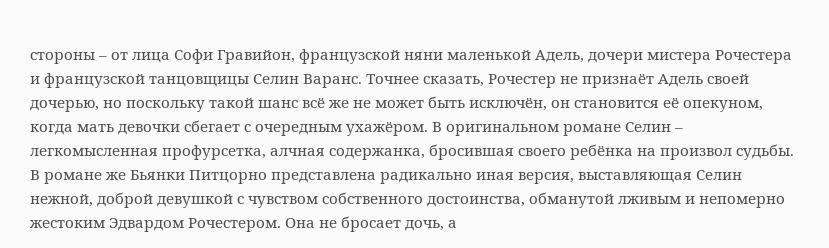стороны – от лица Софи Гравийон, французской няни маленькой Адель, дочери мистера Рочестера и французской танцовщицы Селин Варанс. Точнее сказать, Рочестер не признаёт Адель своей дочерью, но поскольку такой шанс всё же не может быть исключён, он становится её опекуном, когда мать девочки сбегает с очередным ухажёром. В оригинальном романе Селин – легкомысленная профурсетка, алчная содержанка, бросившая своего ребёнка на произвол судьбы. В романе же Бьянки Питцорно представлена радикально иная версия, выставляющая Селин нежной, доброй девушкой с чувством собственного достоинства, обманутой лживым и непомерно жестоким Эдвардом Рочестером. Она не бросает дочь, а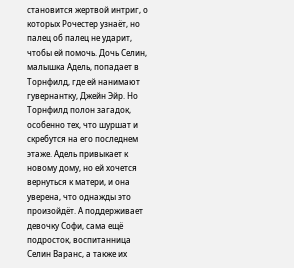становится жертвой интриг, о которых Рочестер узнаёт, но палец об палец не ударит, чтобы ей помочь. Дочь Селин, малышка Адель, попадает в Торнфилд, где ей нанимают гувернантку, Джейн Эйр. Но Торнфилд полон загадок, особенно тех, что шуршат и скребутся на его последнем этаже. Адель привыкает к новому дому, но ей хочется вернуться к матери, и она уверена, что однажды это произойдёт. А поддерживает девочку Софи, сама ещё подросток, воспитанница Селин Варанс, а также их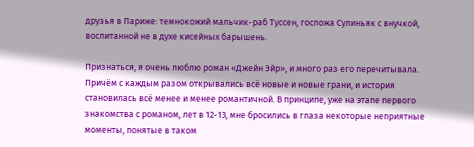друзья в Париже: темнокожий мальчик-раб Туссен, госпожа Сулиньяк с внучкой, воспитанной не в духе кисейных барышень.

Признаться, я очень люблю роман «Джейн Эйр», и много раз его перечитывала. Причём с каждым разом открывались всё новые и новые грани, и история становилась всё менее и менее романтичной. В принципе, уже на этапе первого знакомства с романом, лет в 12-13, мне бросились в глаза некоторые неприятные моменты, понятые в таком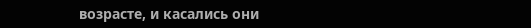возрасте, и касались они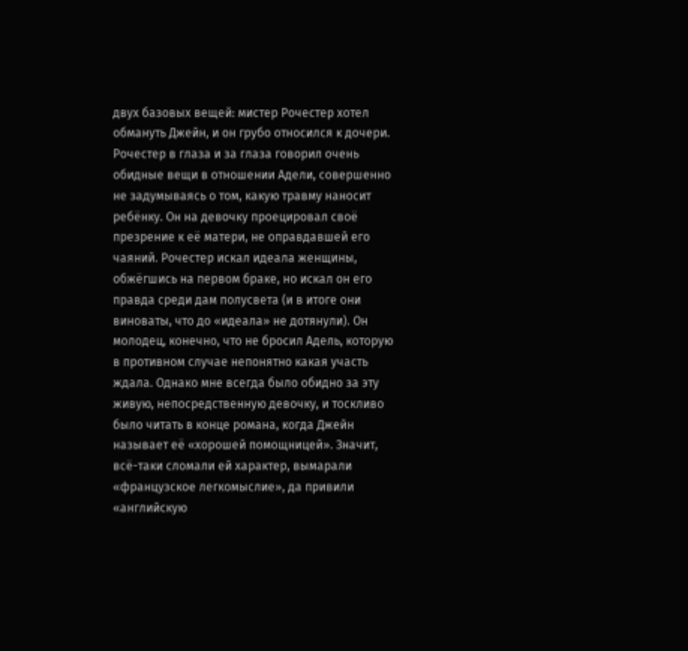двух базовых вещей: мистер Рочестер хотел обмануть Джейн, и он грубо относился к дочери. Рочестер в глаза и за глаза говорил очень обидные вещи в отношении Адели, совершенно не задумываясь о том, какую травму наносит ребёнку. Он на девочку проецировал своё презрение к её матери, не оправдавшей его чаяний. Рочестер искал идеала женщины, обжёгшись на первом браке, но искал он его правда среди дам полусвета (и в итоге они виноваты, что до «идеала» не дотянули). Он молодец, конечно, что не бросил Адель, которую в противном случае непонятно какая участь ждала. Однако мне всегда было обидно за эту живую, непосредственную девочку, и тоскливо было читать в конце романа, когда Джейн называет её «хорошей помощницей». Значит, всё-таки сломали ей характер, вымарали «французское легкомыслие», да привили «английскую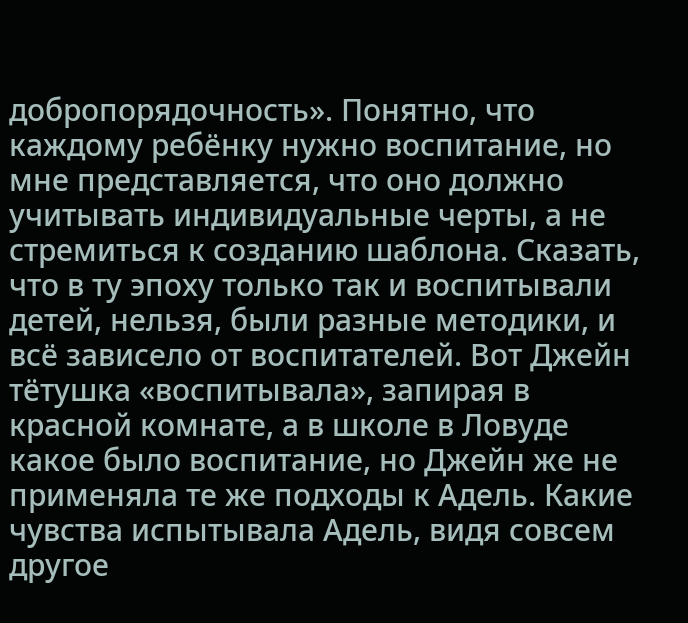добропорядочность». Понятно, что каждому ребёнку нужно воспитание, но мне представляется, что оно должно учитывать индивидуальные черты, а не стремиться к созданию шаблона. Сказать, что в ту эпоху только так и воспитывали детей, нельзя, были разные методики, и всё зависело от воспитателей. Вот Джейн тётушка «воспитывала», запирая в красной комнате, а в школе в Ловуде какое было воспитание, но Джейн же не применяла те же подходы к Адель. Какие чувства испытывала Адель, видя совсем другое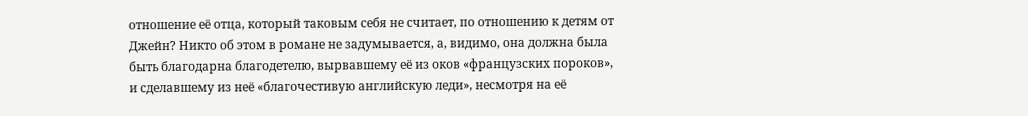отношение её отца, который таковым себя не считает, по отношению к детям от Джейн? Никто об этом в романе не задумывается, а, видимо, она должна была быть благодарна благодетелю, вырвавшему её из оков «французских пороков», и сделавшему из неё «благочестивую английскую леди», несмотря на её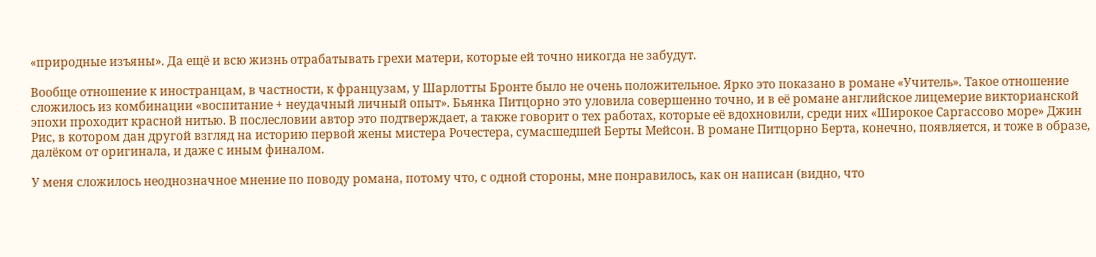«природные изъяны». Да ещё и всю жизнь отрабатывать грехи матери, которые ей точно никогда не забудут.

Вообще отношение к иностранцам, в частности, к французам, у Шарлотты Бронте было не очень положительное. Ярко это показано в романе «Учитель». Такое отношение сложилось из комбинации «воспитание + неудачный личный опыт». Бьянка Питцорно это уловила совершенно точно, и в её романе английское лицемерие викторианской эпохи проходит красной нитью. В послесловии автор это подтверждает, а также говорит о тех работах, которые её вдохновили, среди них «Широкое Саргассово море» Джин Рис, в котором дан другой взгляд на историю первой жены мистера Рочестера, сумасшедшей Берты Мейсон. В романе Питцорно Берта, конечно, появляется, и тоже в образе, далёком от оригинала, и даже с иным финалом.

У меня сложилось неоднозначное мнение по поводу романа, потому что, с одной стороны, мне понравилось, как он написан (видно, что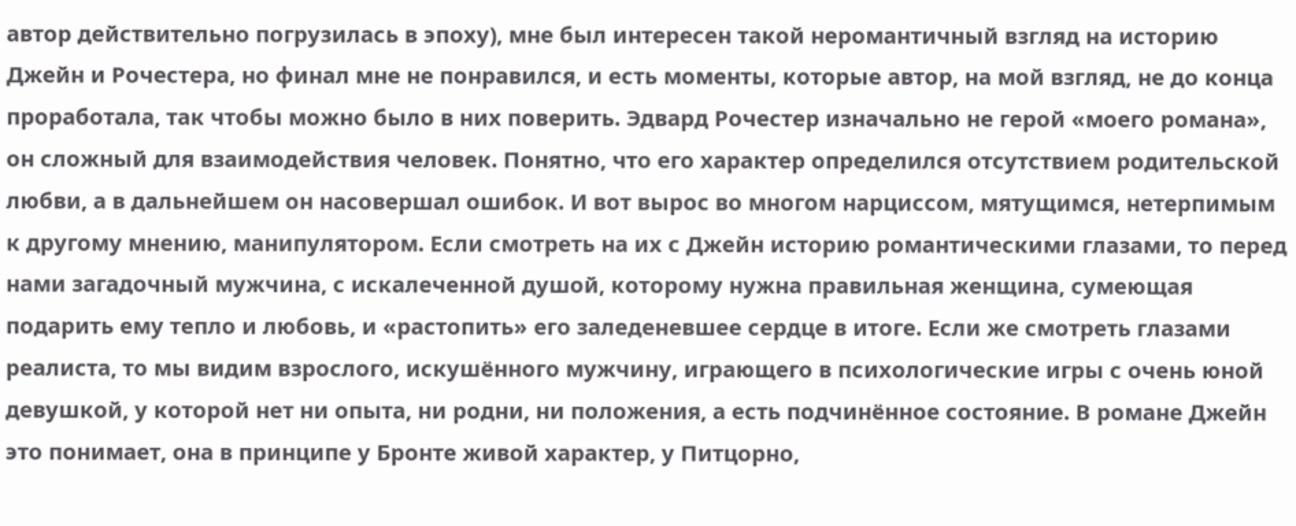автор действительно погрузилась в эпоху), мне был интересен такой неромантичный взгляд на историю Джейн и Рочестера, но финал мне не понравился, и есть моменты, которые автор, на мой взгляд, не до конца проработала, так чтобы можно было в них поверить. Эдвард Рочестер изначально не герой «моего романа», он сложный для взаимодействия человек. Понятно, что его характер определился отсутствием родительской любви, а в дальнейшем он насовершал ошибок. И вот вырос во многом нарциссом, мятущимся, нетерпимым к другому мнению, манипулятором. Если смотреть на их с Джейн историю романтическими глазами, то перед нами загадочный мужчина, с искалеченной душой, которому нужна правильная женщина, сумеющая подарить ему тепло и любовь, и «растопить» его заледеневшее сердце в итоге. Если же смотреть глазами реалиста, то мы видим взрослого, искушённого мужчину, играющего в психологические игры с очень юной девушкой, у которой нет ни опыта, ни родни, ни положения, а есть подчинённое состояние. В романе Джейн это понимает, она в принципе у Бронте живой характер, у Питцорно,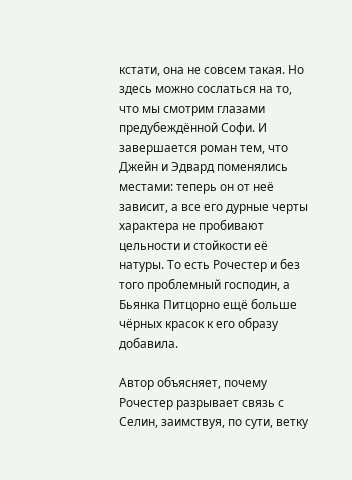кстати, она не совсем такая. Но здесь можно сослаться на то, что мы смотрим глазами предубеждённой Софи. И завершается роман тем, что Джейн и Эдвард поменялись местами: теперь он от неё зависит, а все его дурные черты характера не пробивают цельности и стойкости её натуры. То есть Рочестер и без того проблемный господин, а Бьянка Питцорно ещё больше чёрных красок к его образу добавила.

Автор объясняет, почему Рочестер разрывает связь с Селин, заимствуя, по сути, ветку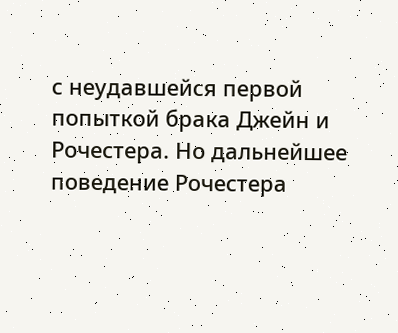с неудавшейся первой попыткой брака Джейн и Рочестера. Но дальнейшее поведение Рочестера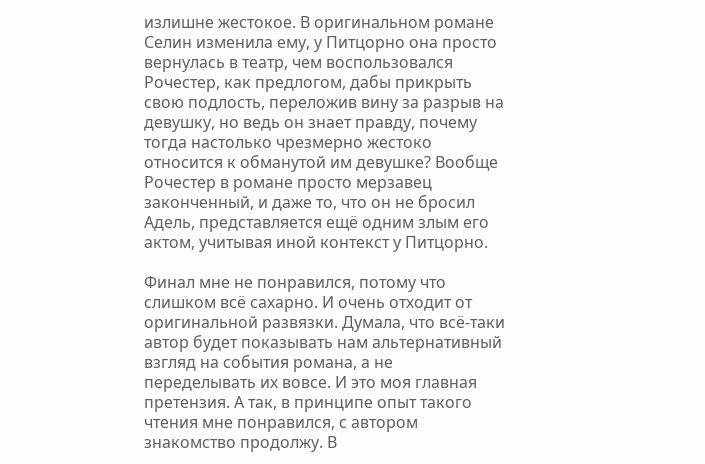излишне жестокое. В оригинальном романе Селин изменила ему, у Питцорно она просто вернулась в театр, чем воспользовался Рочестер, как предлогом, дабы прикрыть свою подлость, переложив вину за разрыв на девушку, но ведь он знает правду, почему тогда настолько чрезмерно жестоко относится к обманутой им девушке? Вообще Рочестер в романе просто мерзавец законченный, и даже то, что он не бросил Адель, представляется ещё одним злым его актом, учитывая иной контекст у Питцорно.

Финал мне не понравился, потому что слишком всё сахарно. И очень отходит от оригинальной развязки. Думала, что всё-таки автор будет показывать нам альтернативный взгляд на события романа, а не переделывать их вовсе. И это моя главная претензия. А так, в принципе опыт такого чтения мне понравился, с автором знакомство продолжу. В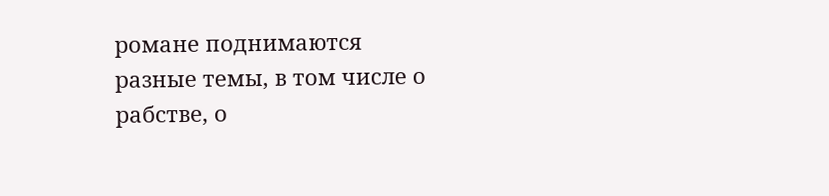романе поднимаются разные темы, в том числе о рабстве, о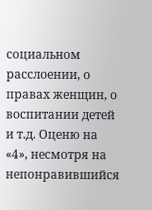социальном расслоении, о правах женщин, о воспитании детей и т.д. Оценю на «4», несмотря на непонравившийся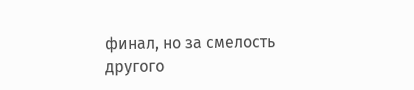финал, но за смелость другого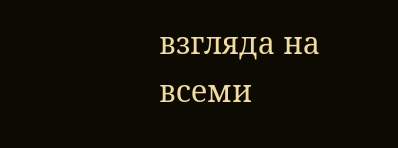взгляда на всеми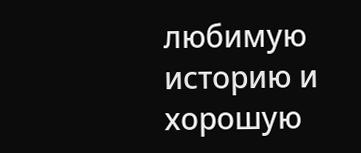любимую историю и хорошую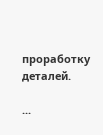проработку деталей.

...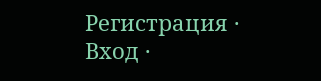Регистрация · Вход ·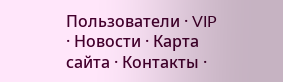Пользователи · VIP · Новости · Карта сайта · Контакты ·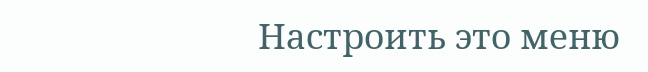Настроить это меню